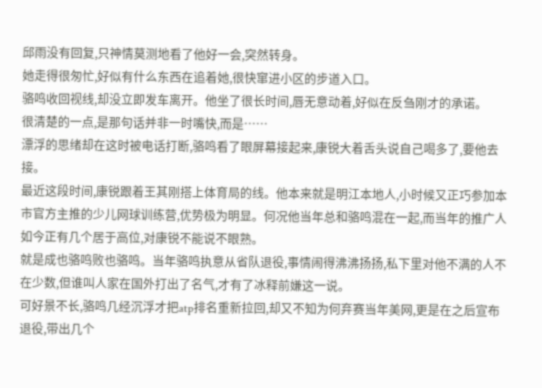邱雨没有回复,只神情莫测地看了他好一会,突然转身。
她走得很匆忙,好似有什么东西在追着她,很快窜进小区的步道入口。
骆鸣收回视线,却没立即发车离开。他坐了很长时间,唇无意动着,好似在反刍刚才的承诺。
很清楚的一点,是那句话并非一时嘴快,而是……
漂浮的思绪却在这时被电话打断,骆鸣看了眼屏幕接起来,康锐大着舌头说自己喝多了,要他去接。
最近这段时间,康锐跟着王其刚搭上体育局的线。他本来就是明江本地人,小时候又正巧参加本市官方主推的少儿网球训练营,优势极为明显。何况他当年总和骆鸣混在一起,而当年的推广人如今正有几个居于高位,对康锐不能说不眼熟。
就是成也骆鸣败也骆鸣。当年骆鸣执意从省队退役,事情闹得沸沸扬扬,私下里对他不满的人不在少数,但谁叫人家在国外打出了名气,才有了冰释前嫌这一说。
可好景不长,骆鸣几经沉浮才把atp排名重新拉回,却又不知为何弃赛当年美网,更是在之后宣布退役,带出几个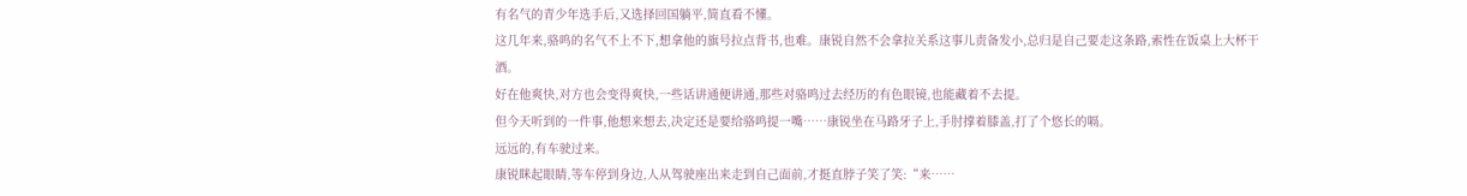有名气的青少年选手后,又选择回国躺平,简直看不懂。
这几年来,骆鸣的名气不上不下,想拿他的旗号拉点背书,也难。康锐自然不会拿拉关系这事儿责备发小,总归是自己要走这条路,索性在饭桌上大杯干酒。
好在他爽快,对方也会变得爽快,一些话讲通便讲通,那些对骆鸣过去经历的有色眼镜,也能藏着不去提。
但今天听到的一件事,他想来想去,决定还是要给骆鸣提一嘴……康锐坐在马路牙子上,手肘撑着膝盖,打了个悠长的嗝。
远远的,有车驶过来。
康锐眯起眼睛,等车停到身边,人从驾驶座出来走到自己面前,才挺直脖子笑了笑:“来……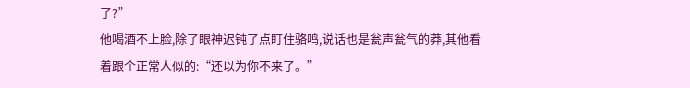了?”
他喝酒不上脸,除了眼神迟钝了点盯住骆鸣,说话也是瓮声瓮气的莽,其他看着跟个正常人似的:“还以为你不来了。”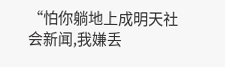“怕你躺地上成明天社会新闻,我嫌丢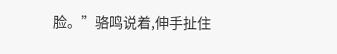脸。”骆鸣说着,伸手扯住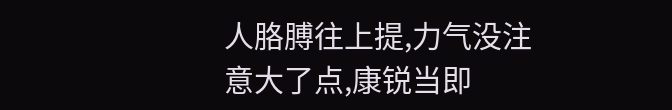人胳膊往上提,力气没注意大了点,康锐当即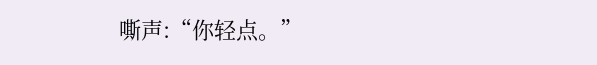嘶声:“你轻点。”